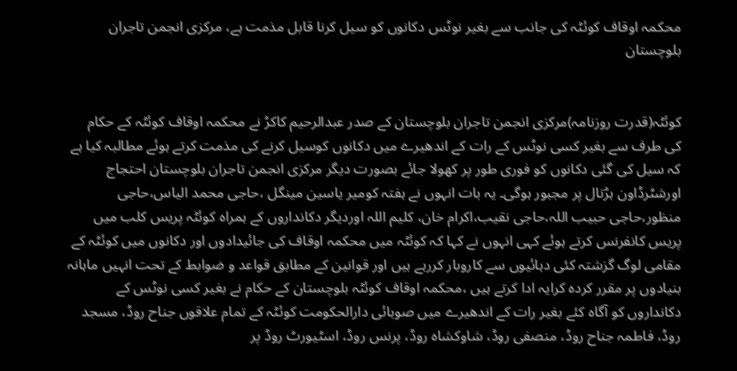محکمہ اوقاف کوئٹہ کی جانب سے بغیر نوٹس دکانوں کو سیل کرنا قابل مذمت ہے، مرکزی انجمن تاجران بلوچستان


کوئٹہ(قدرت روزنامہ)مرکزی انجمن تاجران بلوچستان کے صدر عبدالرحیم کاکڑ نے محکمہ اوقاف کوئٹہ کے حکام کی طرف سے بغیر کسی نوٹس کے رات کے اندھیرے میں دکانوں کوسیل کرنے کی مذمت کرتے ہوئے مطالبہ کیا ہے کہ سیل کی گئی دکانوں کو فوری طور پر کھولا جائے بصورت دیگر مرکزی انجمن تاجران بلوچستان احتجاج اورشٹرڈاون ہڑتال پر مجبور ہوگی۔ یہ بات انہوں نے ہفتہ کومیر یاسین مینگل ،حاجی محمد الیاس،حاجی منظور،حاجی حبیب اللہ،حاجی نقیب،اکرام خان، کلیم اللہ اوردیگر دکانداروں کے ہمراہ کوئٹہ پریس کلب میں پریس کانفرنس کرتے ہوئے کہی انہوں نے کہا کہ کوئٹہ میں محکمہ اوقاف کی جائیدادوں اور دکانوں میں کوئٹہ کے مقامی لوگ گزشتہ کئی دہائیوں سے کاروبار کررہے ہیں اور قوانین کے مطابق قواعد و ضوابط کے تحت انہیں ماہانہ بنیادوں پر مقرر کردہ کرایہ ادا کرتے ہیں ،محکمہ اوقاف کوئٹہ بلوچستان کے حکام نے بغیر کسی نوٹس کے دکانداروں کو آگاہ کئے بغیر رات کے اندھیرے میں صوبائی دارالحکومت کوئٹہ کے تمام علاقوں جناح روڈ، مسجد روڈ، فاطمہ جناح روڈ، منصفی روڈ، شاوکشاہ روڈ، پرنس روڈ، اسٹیورٹ روڈ پر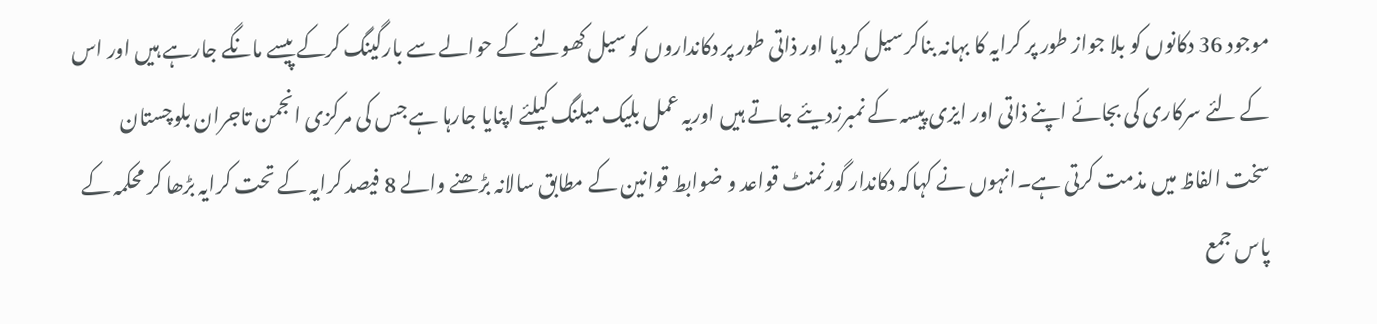موجود 36 دکانوں کو بلا جواز طور پر کرایہ کا بہانہ بناکر سیل کردیا اور ذاتی طور پر دکانداروں کو سیل کھولنے کے حوالے سے بارگینگ کرکے پیسے مانگے جارہے ہیں اور اس کے لئے سرکاری کی بجائے اپنے ذاتی اور ایزی پیسہ کے نمبرزدیئے جاتے ہیں اوریہ عمل بلیک میلنگ کیلئے اپنایا جارہا ہے جس کی مرکزی انجمن تاجران بلوچستان سخت الفاظ میں مذمت کرتی ہے۔انہوں نے کہاکہ دکاندار گورنمنٹ قواعد و ضوابط قوانین کے مطابق سالانہ بڑھنے والے 8 فیصد کرایہ کے تحت کرایہ بڑھا کر محکمہ کے پاس جمع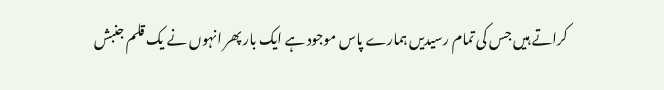کراتے ہیں جس کی تمام رسیدیں ہمارے پاس موجود ہے ایک بار پھر انہوں نے یک قلم جنبش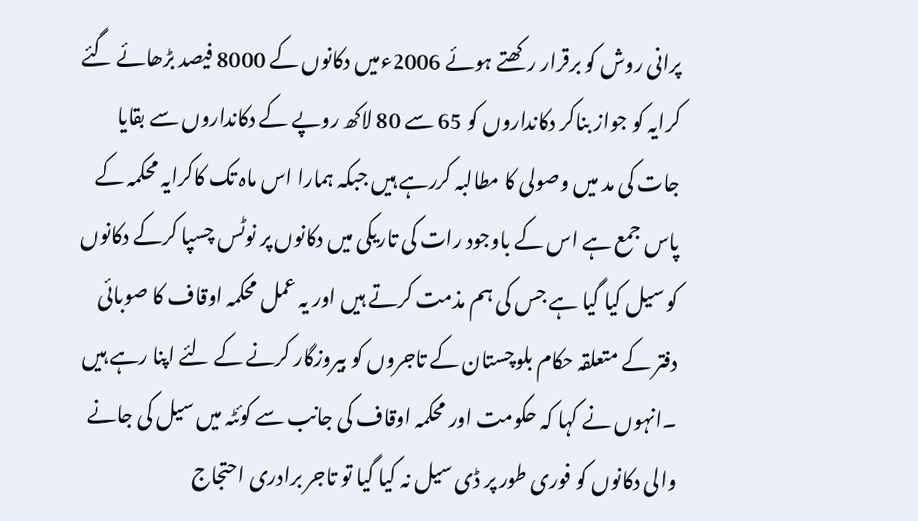پرانی روش کو برقرار رکھتے ہوئے 2006ءمیں دکانوں کے 8000 فیصد بڑھائے گئے کرایہ کو جواز بناکر دکانداروں کو 65 سے 80 لاکھ روپے کے دکانداروں سے بقایا جات کی مد میں وصولی کا مطالبہ کررہے ہیں جبکہ ہمارا اس ماہ تک کاکرایہ محکمہ کے پاس جمع ہے اس کے باوجود رات کی تاریکی میں دکانوں پر نوٹس چسپا کرکے دکانوں کو سیل کیا گیا ہے جس کی ہم مذمت کرتے ہیں اور یہ عمل محکمہ اوقاف کا صوبائی دفتر کے متعلقہ حکام بلوچستان کے تاجروں کو بیروزگار کرنے کے لئے اپنا رہے ہیں ۔انہوں نے کہا کہ حکومت اور محکمہ اوقاف کی جانب سے کوئٹہ میں سیل کی جانے والی دکانوں کو فوری طور پر ڈی سیل نہ کیا گیا تو تاجر برادری احتجاج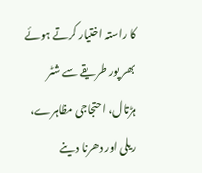کا راستہ اختیار کرتے ہوئے بھر پور طریقے سے شٹر ہڑتال، احتجاجی مظاہرے، ریلی اور دھرنا دینے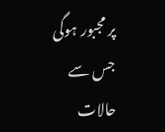پر مجبور ہوگی جس سے حالات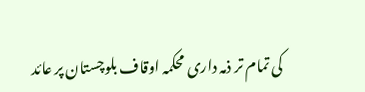کی تمام تر ذمہ داری محکمہ اوقاف بلوچستان پر عائد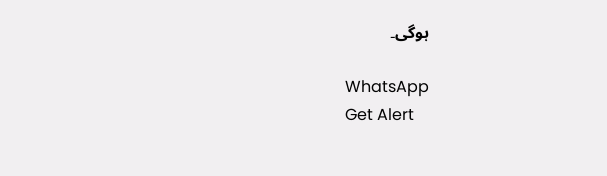ہوگی۔

WhatsApp
Get Alert